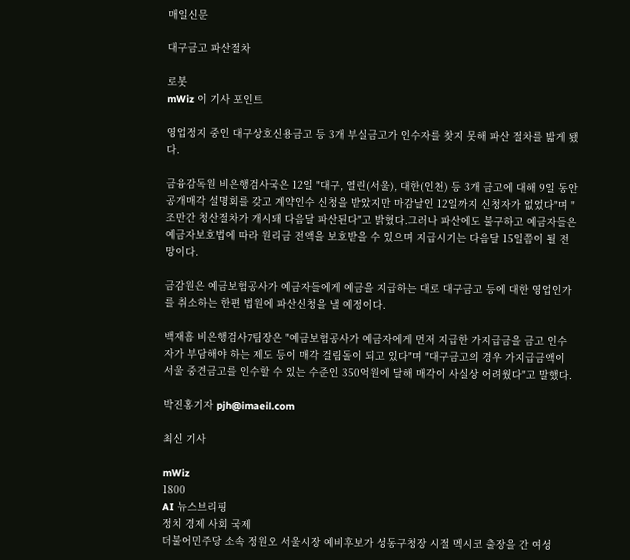매일신문

대구금고 파산절차

로봇
mWiz 이 기사 포인트

영업정지 중인 대구상호신용금고 등 3개 부실금고가 인수자를 찾지 못해 파산 절차를 밟게 됐다.

금융감독원 비은행검사국은 12일 "대구, 열린(서울), 대한(인천) 등 3개 금고에 대해 9일 동안 공개매각 설명회를 갖고 계약인수 신청을 받았지만 마감날인 12일까지 신청자가 없었다"며 "조만간 청산절차가 개시돼 다음달 파산된다"고 밝혔다.그러나 파산에도 불구하고 예금자들은 예금자보호법에 따라 원리금 전액을 보호받을 수 있으며 지급시기는 다음달 15일쯤이 될 전망이다.

금감원은 예금보험공사가 예금자들에게 예금을 지급하는 대로 대구금고 등에 대한 영업인가를 취소하는 한편 법원에 파산신청을 낼 예정이다.

백재흠 비은행검사7팀장은 "예금보험공사가 예금자에게 먼저 지급한 가지급금을 금고 인수자가 부담해야 하는 제도 등이 매각 걸림돌이 되고 있다"며 "대구금고의 경우 가지급금액이 서울 중견금고를 인수할 수 있는 수준인 350억원에 달해 매각이 사실상 어려웠다"고 말했다.

박진홍기자 pjh@imaeil.com

최신 기사

mWiz
1800
AI 뉴스브리핑
정치 경제 사회 국제
더불어민주당 소속 정원오 서울시장 예비후보가 성동구청장 시절 멕시코 출장을 간 여성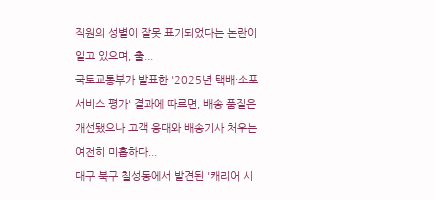직원의 성별이 잘못 표기되었다는 논란이 일고 있으며, 출...
국토교통부가 발표한 '2025년 택배·소포 서비스 평가' 결과에 따르면, 배송 품질은 개선됐으나 고객 응대와 배송기사 처우는 여전히 미흡하다...
대구 북구 칠성동에서 발견된 '캐리어 시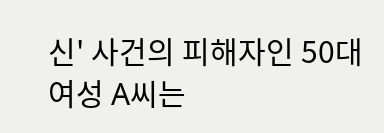신' 사건의 피해자인 50대 여성 A씨는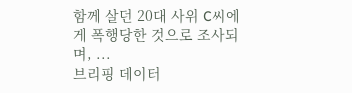함께 살던 20대 사위 C씨에게 폭행당한 것으로 조사되며, ...
브리핑 데이터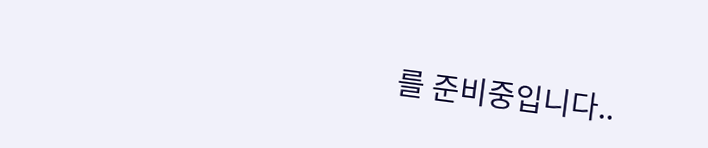를 준비중입니다..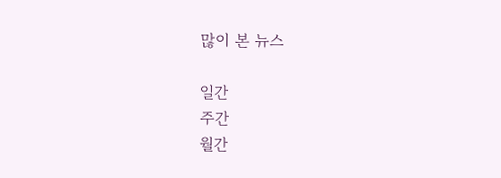많이 본 뉴스

일간
주간
월간